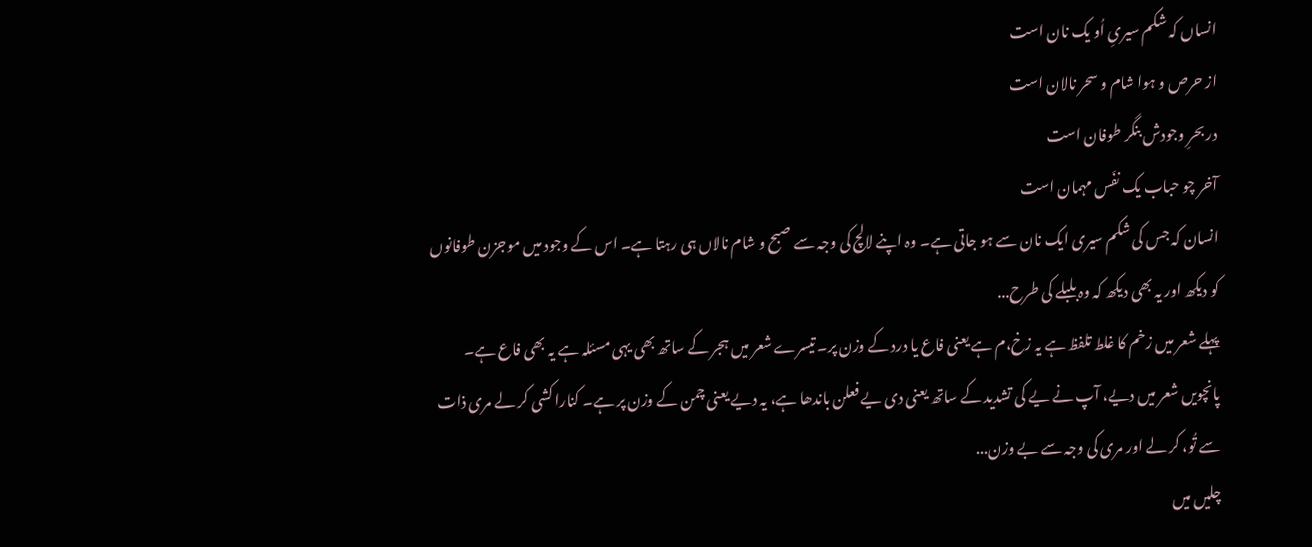انساں کہ شکم سیریِ اُو یک نان است
از حرص و ہوا شام و سحر نالان است
در بحرِ وجودش بنگر طوفان است
آخر چو حباب یک نفَس مہمان است
انسان کہ جس کی شکم سیری ایک نان سے ہو جاتی ہے۔ وہ اپنے لالچ کی وجہ سے صبح و شام نالاں ہی رہتا ہے۔ اس کے وجود میں موجزن طوفانوں کو دیکھ اور یہ بھی دیکھ کہ وہ بلبلے کی طرح...
پہلے شعر میں زخم کا غلط تلفظ ہے یہ زخ،م ہے یعنی فاع یا درد کے وزن پر۔ تیسرے شعر میں ہجر کے ساتھ بھی یہی مسئلہ ہے یہ بھی فاع ہے۔ پانچویں شعر میں دیے، آپ نے یے کی تشدید کے ساتھ یعنی دی یے فعلن باندھا ہے، یہ دیے یعنی چمن کے وزن پر ہے۔ کنارا کشی کر لے مری ذات سے تُو، کر لے اور مری کی وجہ سے بے وزن...
چلیں میں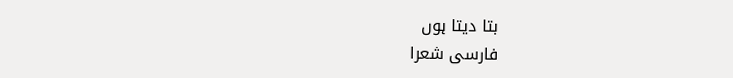بتا دیتا ہوں
فارسی شعرا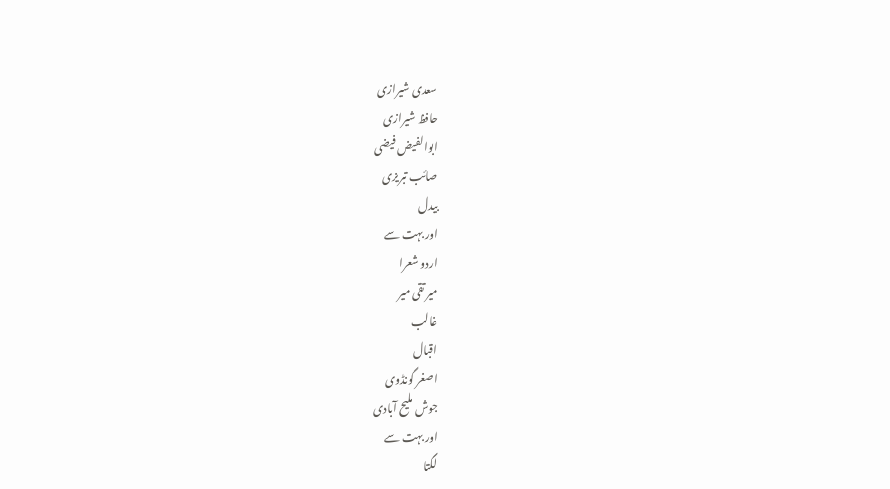سعدی شیرازی
حافظ شیرازی
ابوالفیض فیضی
صائب تبریزی
بیدل
اور بہت سے
اردو شعرا
میر تقی میر
غالب
اقبال
اصغر گونڈوی
جوش ملیح آبادی
اور بہت سے
لگتا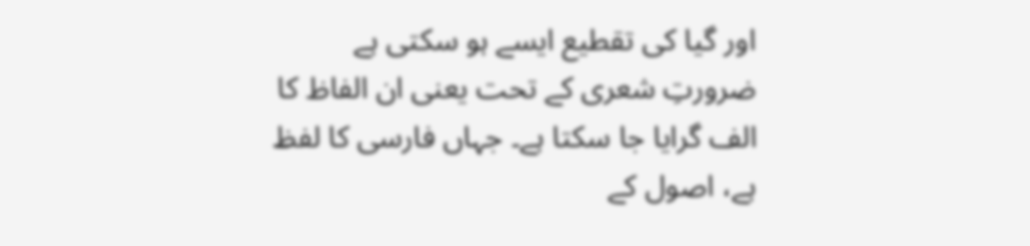اور گیا کی تقطیع ایسے ہو سکتی ہے ضرورتِ شعری کے تحت یعنی ان الفاظ کا الف گرایا جا سکتا ہے۔ جہاں فارسی کا لفظ ہے، اصول کے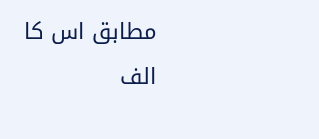مطابق اس کا الف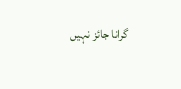گرانا جائز نہیں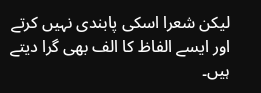لیکن شعرا اسکی پابندی نہیں کرتے اور ایسے الفاظ کا الف بھی گرا دیتے ہیں۔